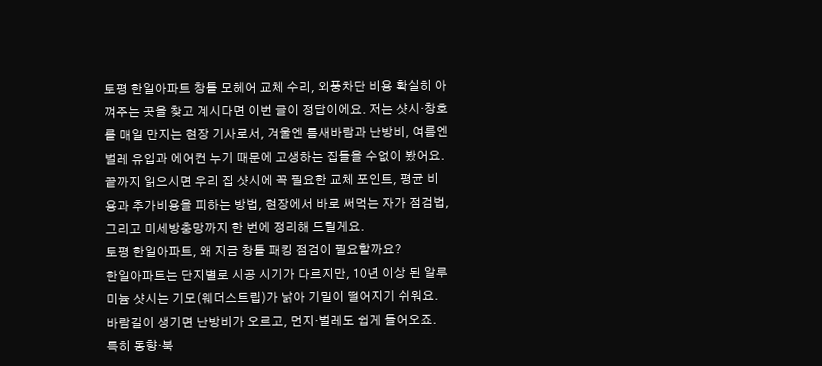토평 한일아파트 창틀 모헤어 교체 수리, 외풍차단 비용 확실히 아껴주는 곳을 찾고 계시다면 이번 글이 정답이에요. 저는 샷시·창호를 매일 만지는 현장 기사로서, 겨울엔 틈새바람과 난방비, 여름엔 벌레 유입과 에어컨 누기 때문에 고생하는 집들을 수없이 봤어요. 끝까지 읽으시면 우리 집 샷시에 꼭 필요한 교체 포인트, 평균 비용과 추가비용을 피하는 방법, 현장에서 바로 써먹는 자가 점검법, 그리고 미세방충망까지 한 번에 정리해 드릴게요.
토평 한일아파트, 왜 지금 창틀 패킹 점검이 필요할까요?
한일아파트는 단지별로 시공 시기가 다르지만, 10년 이상 된 알루미늄 샷시는 기모(웨더스트립)가 낡아 기밀이 떨어지기 쉬워요. 바람길이 생기면 난방비가 오르고, 먼지·벌레도 쉽게 들어오죠. 특히 동향·북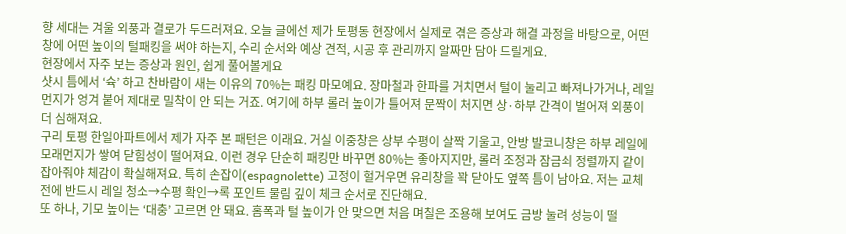향 세대는 겨울 외풍과 결로가 두드러져요. 오늘 글에선 제가 토평동 현장에서 실제로 겪은 증상과 해결 과정을 바탕으로, 어떤 창에 어떤 높이의 털패킹을 써야 하는지, 수리 순서와 예상 견적, 시공 후 관리까지 알짜만 담아 드릴게요.
현장에서 자주 보는 증상과 원인, 쉽게 풀어볼게요
샷시 틈에서 ‘슉’ 하고 찬바람이 새는 이유의 70%는 패킹 마모예요. 장마철과 한파를 거치면서 털이 눌리고 빠져나가거나, 레일 먼지가 엉겨 붙어 제대로 밀착이 안 되는 거죠. 여기에 하부 롤러 높이가 틀어져 문짝이 처지면 상·하부 간격이 벌어져 외풍이 더 심해져요.
구리 토평 한일아파트에서 제가 자주 본 패턴은 이래요. 거실 이중창은 상부 수평이 살짝 기울고, 안방 발코니창은 하부 레일에 모래먼지가 쌓여 닫힘성이 떨어져요. 이런 경우 단순히 패킹만 바꾸면 80%는 좋아지지만, 롤러 조정과 잠금쇠 정렬까지 같이 잡아줘야 체감이 확실해져요. 특히 손잡이(espagnolette) 고정이 헐거우면 유리창을 꽉 닫아도 옆쪽 틈이 남아요. 저는 교체 전에 반드시 레일 청소→수평 확인→록 포인트 물림 깊이 체크 순서로 진단해요.
또 하나, 기모 높이는 ‘대충’ 고르면 안 돼요. 홈폭과 털 높이가 안 맞으면 처음 며칠은 조용해 보여도 금방 눌려 성능이 떨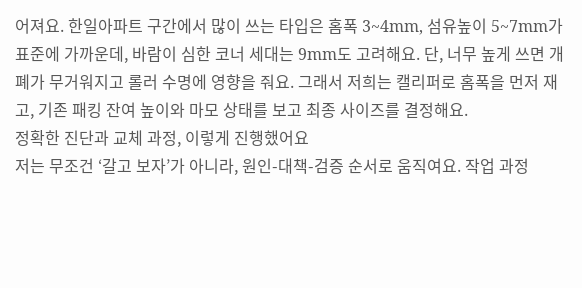어져요. 한일아파트 구간에서 많이 쓰는 타입은 홈폭 3~4mm, 섬유높이 5~7mm가 표준에 가까운데, 바람이 심한 코너 세대는 9mm도 고려해요. 단, 너무 높게 쓰면 개폐가 무거워지고 롤러 수명에 영향을 줘요. 그래서 저희는 캘리퍼로 홈폭을 먼저 재고, 기존 패킹 잔여 높이와 마모 상태를 보고 최종 사이즈를 결정해요.
정확한 진단과 교체 과정, 이렇게 진행했어요
저는 무조건 ‘갈고 보자’가 아니라, 원인-대책-검증 순서로 움직여요. 작업 과정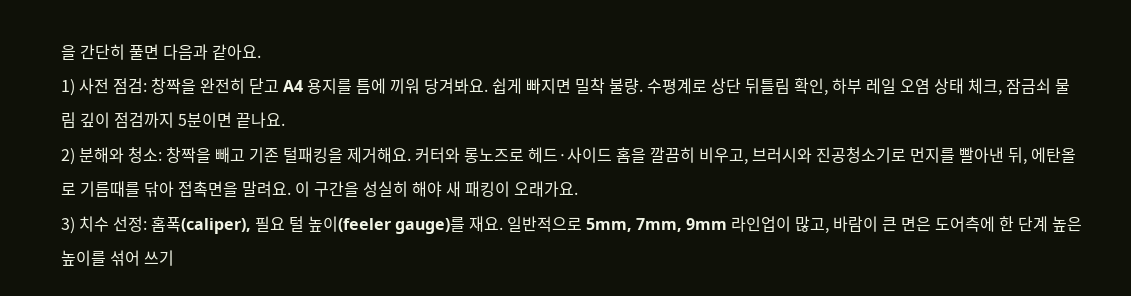을 간단히 풀면 다음과 같아요.
1) 사전 점검: 창짝을 완전히 닫고 A4 용지를 틈에 끼워 당겨봐요. 쉽게 빠지면 밀착 불량. 수평계로 상단 뒤틀림 확인, 하부 레일 오염 상태 체크, 잠금쇠 물림 깊이 점검까지 5분이면 끝나요.
2) 분해와 청소: 창짝을 빼고 기존 털패킹을 제거해요. 커터와 롱노즈로 헤드·사이드 홈을 깔끔히 비우고, 브러시와 진공청소기로 먼지를 빨아낸 뒤, 에탄올로 기름때를 닦아 접촉면을 말려요. 이 구간을 성실히 해야 새 패킹이 오래가요.
3) 치수 선정: 홈폭(caliper), 필요 털 높이(feeler gauge)를 재요. 일반적으로 5mm, 7mm, 9mm 라인업이 많고, 바람이 큰 면은 도어측에 한 단계 높은 높이를 섞어 쓰기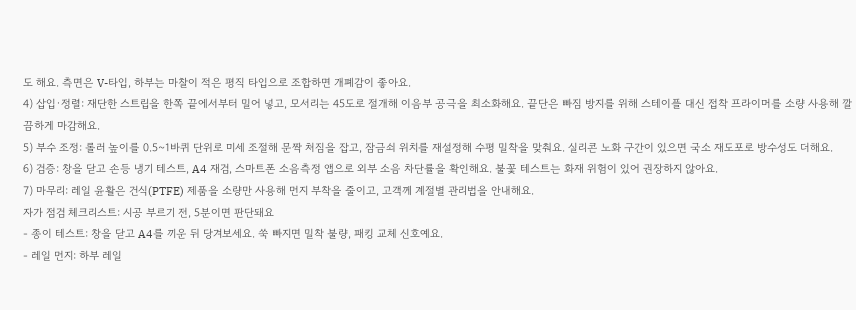도 해요. 측면은 V-타입, 하부는 마찰이 적은 평직 타입으로 조합하면 개폐감이 좋아요.
4) 삽입·정렬: 재단한 스트립을 한쪽 끝에서부터 밀어 넣고, 모서리는 45도로 절개해 이음부 공극을 최소화해요. 끝단은 빠짐 방지를 위해 스테이플 대신 접착 프라이머를 소량 사용해 깔끔하게 마감해요.
5) 부수 조정: 롤러 높이를 0.5~1바퀴 단위로 미세 조절해 문짝 처짐을 잡고, 잠금쇠 위치를 재설정해 수평 밀착을 맞춰요. 실리콘 노화 구간이 있으면 국소 재도포로 방수성도 더해요.
6) 검증: 창을 닫고 손등 냉기 테스트, A4 재검, 스마트폰 소음측정 앱으로 외부 소음 차단률을 확인해요. 불꽃 테스트는 화재 위험이 있어 권장하지 않아요.
7) 마무리: 레일 윤활은 건식(PTFE) 제품을 소량만 사용해 먼지 부착을 줄이고, 고객께 계절별 관리법을 안내해요.
자가 점검 체크리스트: 시공 부르기 전, 5분이면 판단돼요
- 종이 테스트: 창을 닫고 A4를 끼운 뒤 당겨보세요. 쑥 빠지면 밀착 불량, 패킹 교체 신호예요.
- 레일 먼지: 하부 레일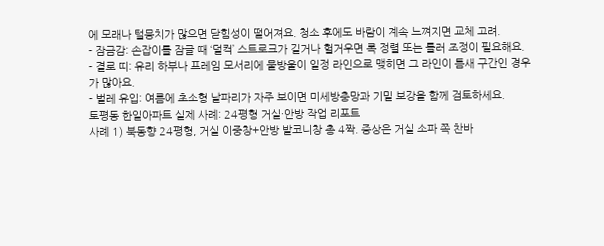에 모래나 털뭉치가 많으면 닫힘성이 떨어져요. 청소 후에도 바람이 계속 느껴지면 교체 고려.
- 잠금감: 손잡이를 잠글 때 ‘덜컥’ 스트로크가 길거나 헐거우면 록 정렬 또는 롤러 조정이 필요해요.
- 결로 띠: 유리 하부나 프레임 모서리에 물방울이 일정 라인으로 맺히면 그 라인이 틈새 구간인 경우가 많아요.
- 벌레 유입: 여름에 초소형 날파리가 자주 보이면 미세방충망과 기밀 보강을 함께 검토하세요.
토평동 한일아파트 실제 사례: 24평형 거실·안방 작업 리포트
사례 1) 북동향 24평형, 거실 이중창+안방 발코니창 총 4짝. 증상은 거실 소파 쪽 찬바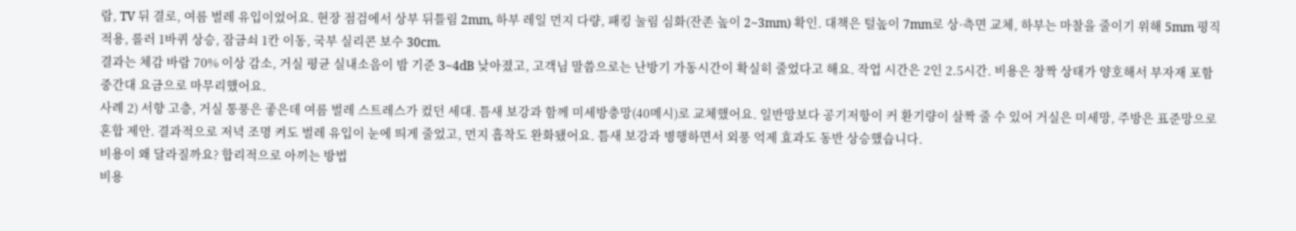람, TV 뒤 결로, 여름 벌레 유입이었어요. 현장 점검에서 상부 뒤틀림 2mm, 하부 레일 먼지 다량, 패킹 눌림 심화(잔존 높이 2~3mm) 확인. 대책은 털높이 7mm로 상·측면 교체, 하부는 마찰을 줄이기 위해 5mm 평직 적용, 롤러 1바퀴 상승, 잠금쇠 1칸 이동, 국부 실리콘 보수 30cm.
결과는 체감 바람 70% 이상 감소, 거실 평균 실내소음이 밤 기준 3~4dB 낮아졌고, 고객님 말씀으로는 난방기 가동시간이 확실히 줄었다고 해요. 작업 시간은 2인 2.5시간. 비용은 창짝 상태가 양호해서 부자재 포함 중간대 요금으로 마무리했어요.
사례 2) 서향 고층, 거실 통풍은 좋은데 여름 벌레 스트레스가 컸던 세대. 틈새 보강과 함께 미세방충망(40메시)로 교체했어요. 일반망보다 공기저항이 커 환기량이 살짝 줄 수 있어 거실은 미세망, 주방은 표준망으로 혼합 제안. 결과적으로 저녁 조명 켜도 벌레 유입이 눈에 띄게 줄었고, 먼지 흡착도 완화됐어요. 틈새 보강과 병행하면서 외풍 억제 효과도 동반 상승했습니다.
비용이 왜 달라질까요? 합리적으로 아끼는 방법
비용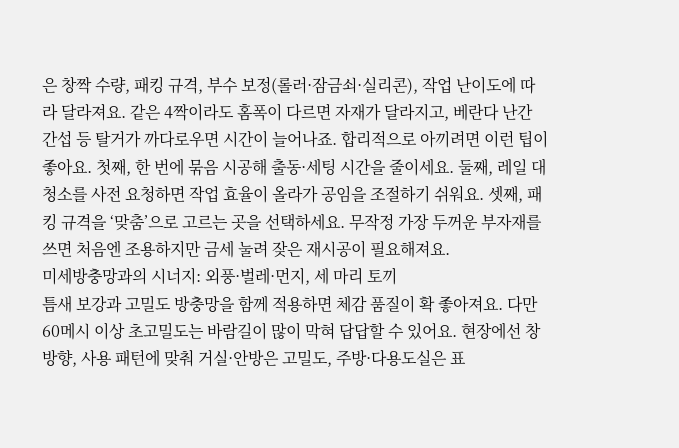은 창짝 수량, 패킹 규격, 부수 보정(롤러·잠금쇠·실리콘), 작업 난이도에 따라 달라져요. 같은 4짝이라도 홈폭이 다르면 자재가 달라지고, 베란다 난간 간섭 등 탈거가 까다로우면 시간이 늘어나죠. 합리적으로 아끼려면 이런 팁이 좋아요. 첫째, 한 번에 묶음 시공해 출동·세팅 시간을 줄이세요. 둘째, 레일 대청소를 사전 요청하면 작업 효율이 올라가 공임을 조절하기 쉬워요. 셋째, 패킹 규격을 ‘맞춤’으로 고르는 곳을 선택하세요. 무작정 가장 두꺼운 부자재를 쓰면 처음엔 조용하지만 금세 눌려 잦은 재시공이 필요해져요.
미세방충망과의 시너지: 외풍·벌레·먼지, 세 마리 토끼
틈새 보강과 고밀도 방충망을 함께 적용하면 체감 품질이 확 좋아져요. 다만 60메시 이상 초고밀도는 바람길이 많이 막혀 답답할 수 있어요. 현장에선 창 방향, 사용 패턴에 맞춰 거실·안방은 고밀도, 주방·다용도실은 표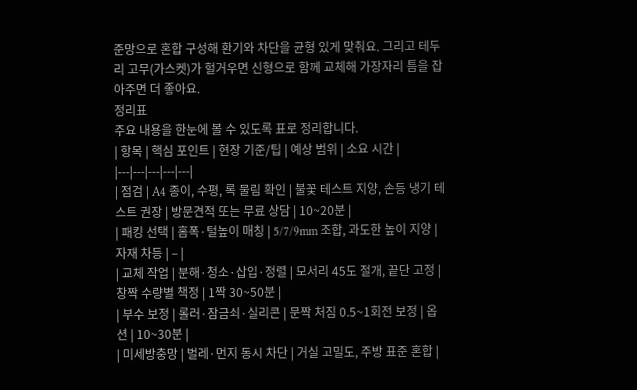준망으로 혼합 구성해 환기와 차단을 균형 있게 맞춰요. 그리고 테두리 고무(가스켓)가 헐거우면 신형으로 함께 교체해 가장자리 틈을 잡아주면 더 좋아요.
정리표
주요 내용을 한눈에 볼 수 있도록 표로 정리합니다.
| 항목 | 핵심 포인트 | 현장 기준/팁 | 예상 범위 | 소요 시간 |
|---|---|---|---|---|
| 점검 | A4 종이, 수평, 록 물림 확인 | 불꽃 테스트 지양, 손등 냉기 테스트 권장 | 방문견적 또는 무료 상담 | 10~20분 |
| 패킹 선택 | 홈폭·털높이 매칭 | 5/7/9mm 조합, 과도한 높이 지양 | 자재 차등 | – |
| 교체 작업 | 분해·청소·삽입·정렬 | 모서리 45도 절개, 끝단 고정 | 창짝 수량별 책정 | 1짝 30~50분 |
| 부수 보정 | 롤러·잠금쇠·실리콘 | 문짝 처짐 0.5~1회전 보정 | 옵션 | 10~30분 |
| 미세방충망 | 벌레·먼지 동시 차단 | 거실 고밀도, 주방 표준 혼합 |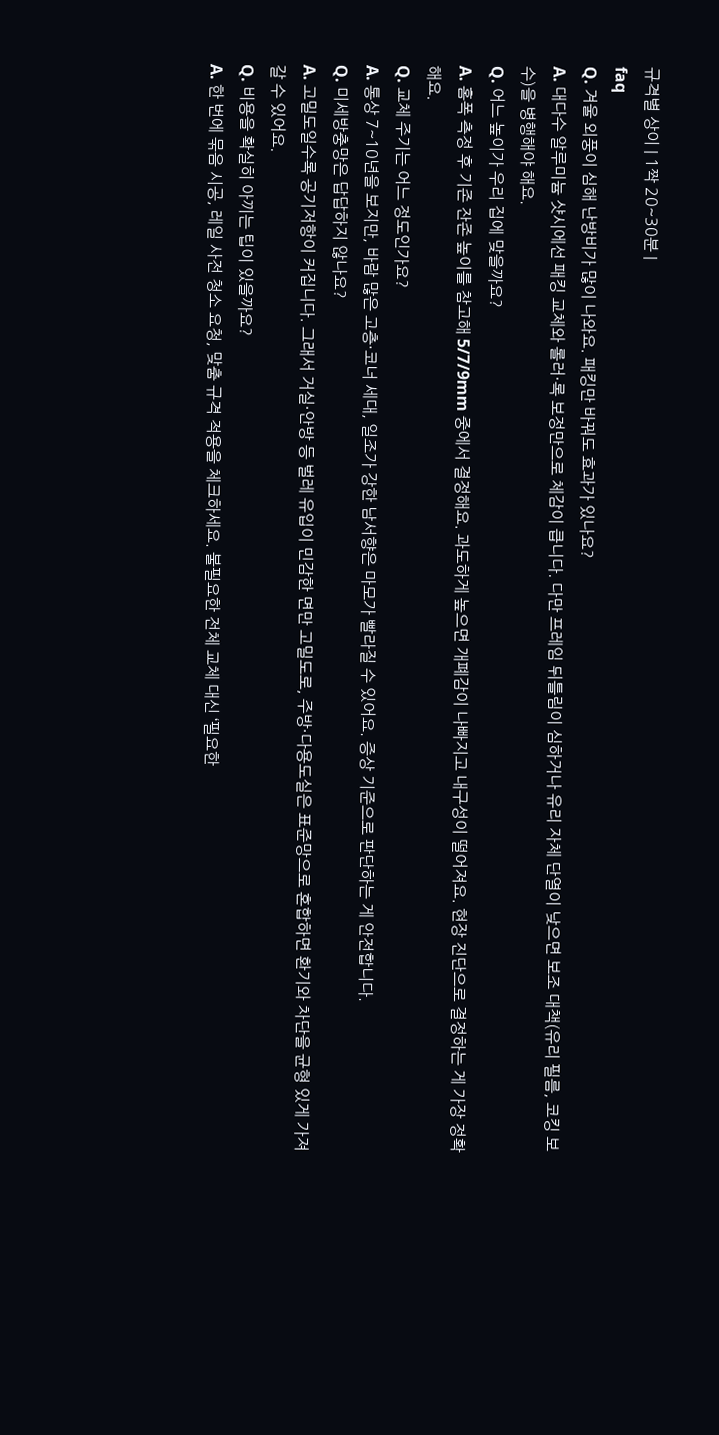규격별 상이 | 1짝 20~30분 |
faq
Q. 겨울 외풍이 심해 난방비가 많이 나와요. 패킹만 바꿔도 효과가 있나요?
A. 대다수 알루미늄 샷시에선 패킹 교체와 롤러·록 보정만으로 체감이 큽니다. 다만 프레임 뒤틀림이 심하거나 유리 자체 단열이 낮으면 보조 대책(유리 필름, 코킹 보수)을 병행해야 해요.
Q. 어느 높이가 우리 집에 맞을까요?
A. 홈폭 측정 후 기존 잔존 높이를 참고해 5/7/9mm 중에서 결정해요. 과도하게 높으면 개폐감이 나빠지고 내구성이 떨어져요. 현장 진단으로 결정하는 게 가장 정확해요.
Q. 교체 주기는 어느 정도인가요?
A. 통상 7~10년을 보지만, 바람 많은 고층·코너 세대, 일조가 강한 남서향은 마모가 빨라질 수 있어요. 증상 기준으로 판단하는 게 안전합니다.
Q. 미세방충망은 답답하지 않나요?
A. 고밀도일수록 공기저항이 커집니다. 그래서 거실·안방 등 벌레 유입이 민감한 면만 고밀도로, 주방·다용도실은 표준망으로 혼합하면 환기와 차단을 균형 있게 가져갈 수 있어요.
Q. 비용을 확실히 아끼는 팁이 있을까요?
A. 한 번에 묶음 시공, 레일 사전 청소 요청, 맞춤 규격 적용을 체크하세요. 불필요한 전체 교체 대신 ‘필요한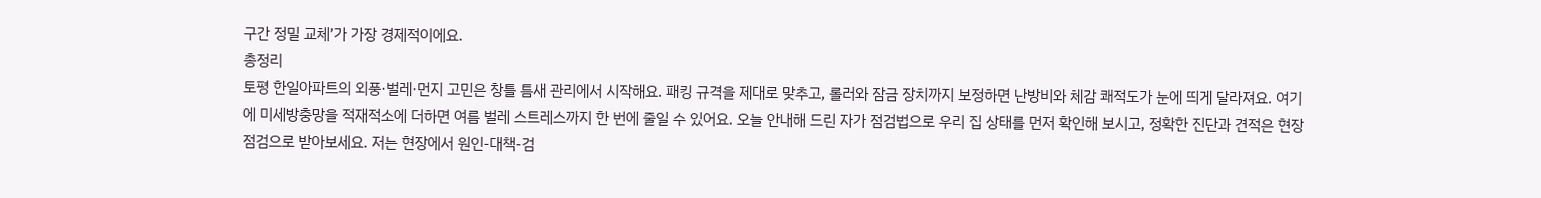구간 정밀 교체’가 가장 경제적이에요.
총정리
토평 한일아파트의 외풍·벌레·먼지 고민은 창틀 틈새 관리에서 시작해요. 패킹 규격을 제대로 맞추고, 롤러와 잠금 장치까지 보정하면 난방비와 체감 쾌적도가 눈에 띄게 달라져요. 여기에 미세방충망을 적재적소에 더하면 여름 벌레 스트레스까지 한 번에 줄일 수 있어요. 오늘 안내해 드린 자가 점검법으로 우리 집 상태를 먼저 확인해 보시고, 정확한 진단과 견적은 현장 점검으로 받아보세요. 저는 현장에서 원인-대책-검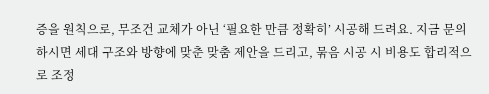증을 원칙으로, 무조건 교체가 아닌 ‘필요한 만큼 정확히’ 시공해 드려요. 지금 문의하시면 세대 구조와 방향에 맞춘 맞춤 제안을 드리고, 묶음 시공 시 비용도 합리적으로 조정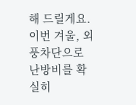해 드릴게요. 이번 겨울, 외풍차단으로 난방비를 확실히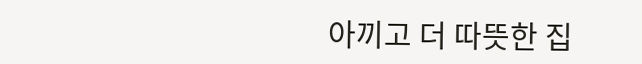아끼고 더 따뜻한 집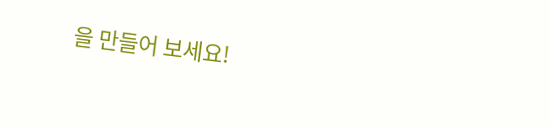을 만들어 보세요!